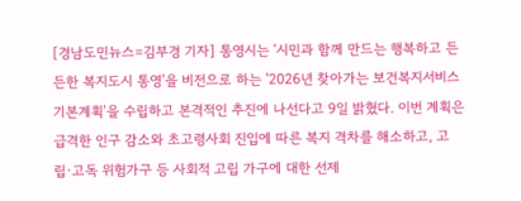[경남도민뉴스=김부경 기자] 통영시는 ‘시민과 함께 만드는 행복하고 든든한 복지도시 통영’을 비전으로 하는 '2026년 찾아가는 보건복지서비스 기본계획'을 수립하고 본격적인 추진에 나선다고 9일 밝혔다. 이번 계획은 급격한 인구 감소와 초고령사회 진입에 따른 복지 격차를 해소하고, 고립·고독 위험가구 등 사회적 고립 가구에 대한 선제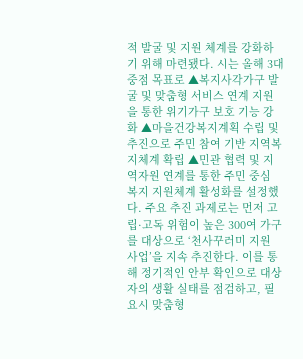적 발굴 및 지원 체계를 강화하기 위해 마련됐다. 시는 올해 3대 중점 목표로 ▲복지사각가구 발굴 및 맞춤형 서비스 연계 지원을 통한 위기가구 보호 기능 강화 ▲마을건강복지계획 수립 및 추진으로 주민 참여 기반 지역복지체계 확립 ▲민관 협력 및 지역자원 연계를 통한 주민 중심 복지 지원체계 활성화를 설정했다. 주요 추진 과제로는 먼저 고립·고독 위험이 높은 300여 가구를 대상으로 ‘천사꾸러미 지원 사업’을 지속 추진한다. 이를 통해 정기적인 안부 확인으로 대상자의 생활 실태를 점검하고, 필요시 맞춤형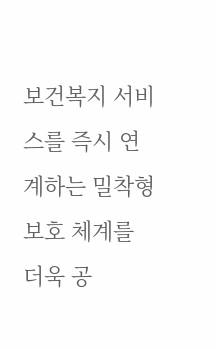보건복지 서비스를 즉시 연계하는 밀착형 보호 체계를 더욱 공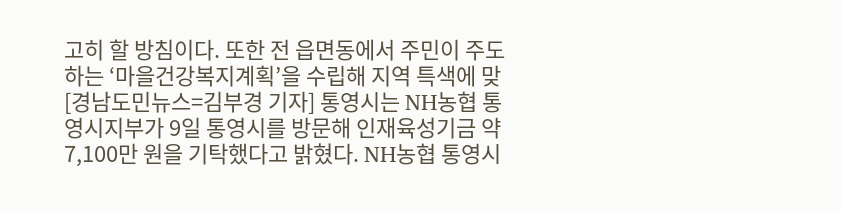고히 할 방침이다. 또한 전 읍면동에서 주민이 주도하는 ‘마을건강복지계획’을 수립해 지역 특색에 맞
[경남도민뉴스=김부경 기자] 통영시는 NH농협 통영시지부가 9일 통영시를 방문해 인재육성기금 약 7,100만 원을 기탁했다고 밝혔다. NH농협 통영시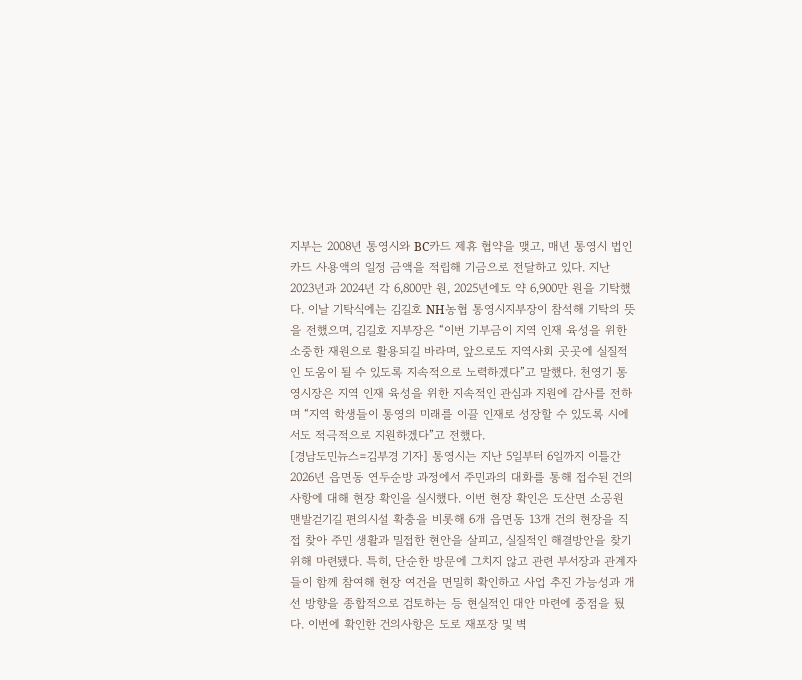지부는 2008년 통영시와 BC카드 제휴 협약을 맺고, 매년 통영시 법인카드 사용액의 일정 금액을 적립해 기금으로 전달하고 있다. 지난 2023년과 2024년 각 6,800만 원, 2025년에도 약 6,900만 원을 기탁했다. 이날 기탁식에는 김길호 NH농협 통영시지부장이 참석해 기탁의 뜻을 전했으며, 김길호 지부장은 “이번 기부금이 지역 인재 육성을 위한 소중한 재원으로 활용되길 바라며, 앞으로도 지역사회 곳곳에 실질적인 도움이 될 수 있도록 지속적으로 노력하겠다”고 말했다. 천영기 통영시장은 지역 인재 육성을 위한 지속적인 관심과 지원에 감사를 전하며 “지역 학생들이 통영의 미래를 이끌 인재로 성장할 수 있도록 시에서도 적극적으로 지원하겠다”고 전했다.
[경남도민뉴스=김부경 기자] 통영시는 지난 5일부터 6일까지 이틀간 2026년 읍면동 연두순방 과정에서 주민과의 대화를 통해 접수된 건의사항에 대해 현장 확인을 실시했다. 이번 현장 확인은 도산면 소공원 맨발걷기길 편의시설 확충을 비롯해 6개 읍면동 13개 건의 현장을 직접 찾아 주민 생활과 밀접한 현안을 살피고, 실질적인 해결방안을 찾기 위해 마련됐다. 특히, 단순한 방문에 그치지 않고 관련 부서장과 관계자들이 함께 참여해 현장 여건을 면밀히 확인하고 사업 추진 가능성과 개선 방향을 종합적으로 검토하는 등 현실적인 대안 마련에 중점을 뒀다. 이번에 확인한 건의사항은 도로 재포장 및 벽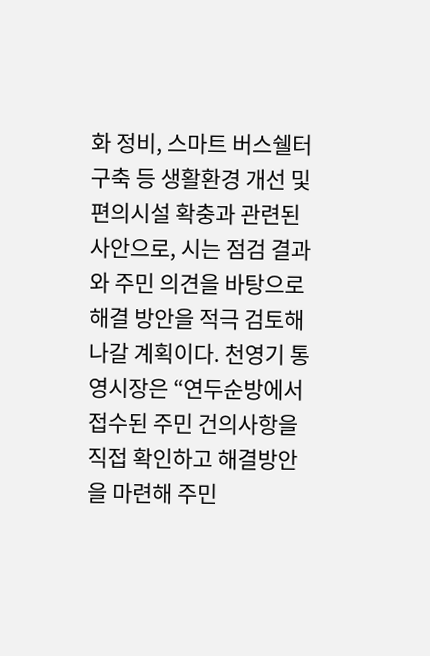화 정비, 스마트 버스쉘터 구축 등 생활환경 개선 및 편의시설 확충과 관련된 사안으로, 시는 점검 결과와 주민 의견을 바탕으로 해결 방안을 적극 검토해 나갈 계획이다. 천영기 통영시장은 “연두순방에서 접수된 주민 건의사항을 직접 확인하고 해결방안을 마련해 주민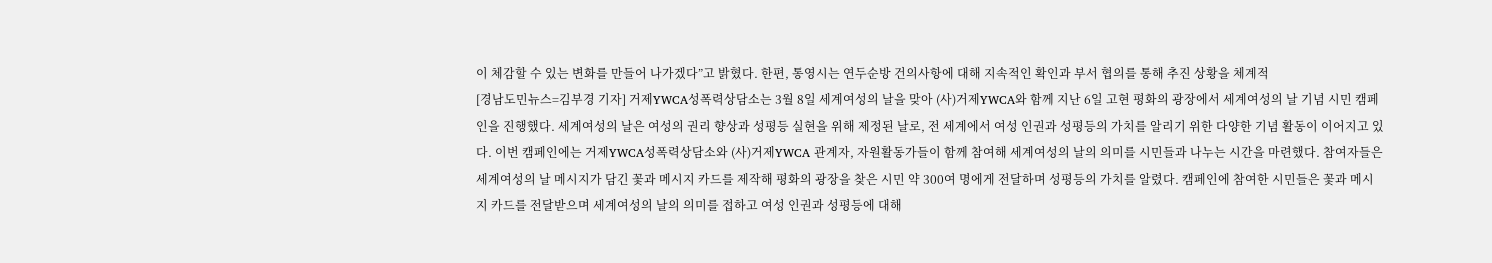이 체감할 수 있는 변화를 만들어 나가겠다”고 밝혔다. 한편, 통영시는 연두순방 건의사항에 대해 지속적인 확인과 부서 협의를 통해 추진 상황을 체계적
[경남도민뉴스=김부경 기자] 거제YWCA성폭력상담소는 3월 8일 세계여성의 날을 맞아 (사)거제YWCA와 함께 지난 6일 고현 평화의 광장에서 세계여성의 날 기념 시민 캠페인을 진행했다. 세계여성의 날은 여성의 권리 향상과 성평등 실현을 위해 제정된 날로, 전 세계에서 여성 인권과 성평등의 가치를 알리기 위한 다양한 기념 활동이 이어지고 있다. 이번 캠페인에는 거제YWCA성폭력상담소와 (사)거제YWCA 관계자, 자원활동가들이 함께 참여해 세계여성의 날의 의미를 시민들과 나누는 시간을 마련했다. 참여자들은 세계여성의 날 메시지가 담긴 꽃과 메시지 카드를 제작해 평화의 광장을 찾은 시민 약 300여 명에게 전달하며 성평등의 가치를 알렸다. 캠페인에 참여한 시민들은 꽃과 메시지 카드를 전달받으며 세계여성의 날의 의미를 접하고 여성 인권과 성평등에 대해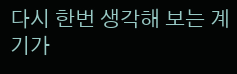다시 한번 생각해 보는 계기가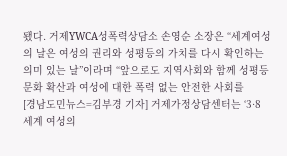됐다. 거제YWCA성폭력상담소 손영순 소장은 “세계여성의 날은 여성의 권리와 성평등의 가치를 다시 확인하는 의미 있는 날”이라며 “앞으로도 지역사회와 함께 성평등 문화 확산과 여성에 대한 폭력 없는 안전한 사회를
[경남도민뉴스=김부경 기자] 거제가정상담센터는 ‘3·8 세계 여성의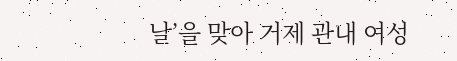날’을 맞아 거제 관내 여성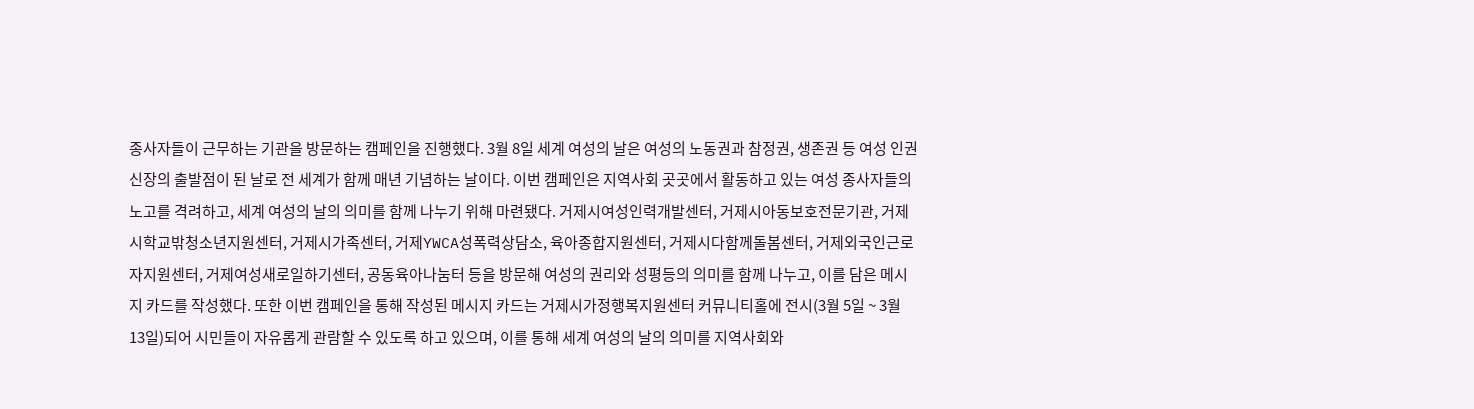종사자들이 근무하는 기관을 방문하는 캠페인을 진행했다. 3월 8일 세계 여성의 날은 여성의 노동권과 참정권, 생존권 등 여성 인권 신장의 출발점이 된 날로 전 세계가 함께 매년 기념하는 날이다. 이번 캠페인은 지역사회 곳곳에서 활동하고 있는 여성 종사자들의 노고를 격려하고, 세계 여성의 날의 의미를 함께 나누기 위해 마련됐다. 거제시여성인력개발센터, 거제시아동보호전문기관, 거제시학교밖청소년지원센터, 거제시가족센터, 거제YWCA성폭력상담소, 육아종합지원센터, 거제시다함께돌봄센터, 거제외국인근로자지원센터, 거제여성새로일하기센터, 공동육아나눔터 등을 방문해 여성의 권리와 성평등의 의미를 함께 나누고, 이를 담은 메시지 카드를 작성했다. 또한 이번 캠페인을 통해 작성된 메시지 카드는 거제시가정행복지원센터 커뮤니티홀에 전시(3월 5일 ~ 3월 13일)되어 시민들이 자유롭게 관람할 수 있도록 하고 있으며, 이를 통해 세계 여성의 날의 의미를 지역사회와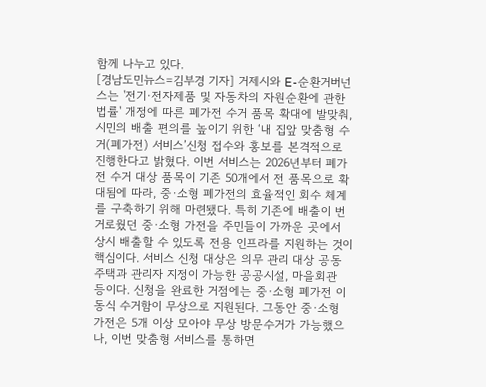함께 나누고 있다.
[경남도민뉴스=김부경 기자] 거제시와 E-순환거버넌스는 '전기·전자제품 및 자동차의 자원순환에 관한 법률' 개정에 따른 폐가전 수거 품목 확대에 발맞춰, 시민의 배출 편의를 높이기 위한 ‘내 집앞 맞춤형 수거(폐가전) 서비스’신청 접수와 홍보를 본격적으로 진행한다고 밝혔다. 이번 서비스는 2026년부터 폐가전 수거 대상 품목이 기존 50개에서 전 품목으로 확대됨에 따라, 중·소형 폐가전의 효율적인 회수 체계를 구축하기 위해 마련됐다. 특히 기존에 배출이 번거로웠던 중·소형 가전을 주민들이 가까운 곳에서 상시 배출할 수 있도록 전용 인프라를 지원하는 것이 핵심이다. 서비스 신청 대상은 의무 관리 대상 공동주택과 관리자 지정이 가능한 공공시설, 마을회관 등이다. 신청을 완료한 거점에는 중·소형 폐가전 이동식 수거함이 무상으로 지원된다. 그동안 중·소형 가전은 5개 이상 모아야 무상 방문수거가 가능했으나, 이번 맞춤형 서비스를 통하면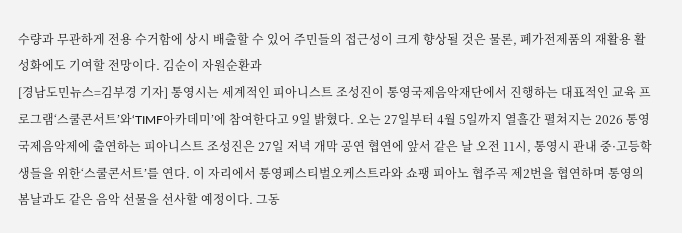수량과 무관하게 전용 수거함에 상시 배출할 수 있어 주민들의 접근성이 크게 향상될 것은 물론, 폐가전제품의 재활용 활성화에도 기여할 전망이다. 김순이 자원순환과
[경남도민뉴스=김부경 기자] 통영시는 세계적인 피아니스트 조성진이 통영국제음악재단에서 진행하는 대표적인 교육 프로그램‘스쿨콘서트’와‘TIMF아카데미’에 참여한다고 9일 밝혔다. 오는 27일부터 4월 5일까지 열흘간 펼쳐지는 2026 통영국제음악제에 출연하는 피아니스트 조성진은 27일 저녁 개막 공연 협연에 앞서 같은 날 오전 11시, 통영시 관내 중·고등학생들을 위한‘스쿨콘서트’를 연다. 이 자리에서 통영페스티벌오케스트라와 쇼팽 피아노 협주곡 제2번을 협연하며 통영의 봄날과도 같은 음악 선물을 선사할 예정이다. 그동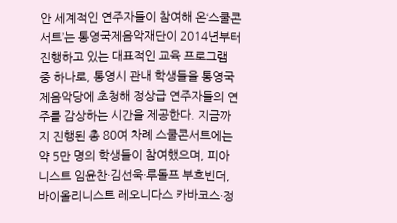안 세계적인 연주자들이 참여해 온‘스쿨콘서트’는 통영국제음악재단이 2014년부터 진행하고 있는 대표적인 교육 프로그램 중 하나로, 통영시 관내 학생들을 통영국제음악당에 초청해 정상급 연주자들의 연주를 감상하는 시간을 제공한다. 지금까지 진행된 총 80여 차례 스쿨콘서트에는 약 5만 명의 학생들이 참여했으며, 피아니스트 임윤찬·김선욱·루돌프 부흐빈더, 바이올리니스트 레오니다스 카바코스·정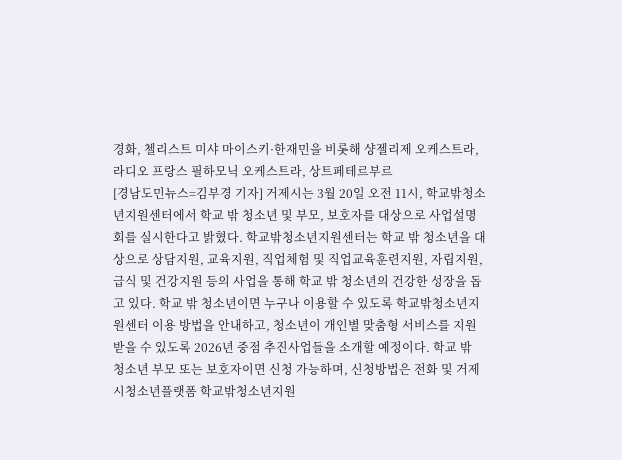경화, 첼리스트 미샤 마이스키·한재민을 비롯해 샹젤리제 오케스트라, 라디오 프랑스 필하모닉 오케스트라, 상트페테르부르
[경남도민뉴스=김부경 기자] 거제시는 3월 20일 오전 11시, 학교밖청소년지원센터에서 학교 밖 청소년 및 부모, 보호자를 대상으로 사업설명회를 실시한다고 밝혔다. 학교밖청소년지원센터는 학교 밖 청소년을 대상으로 상담지원, 교육지원, 직업체험 및 직업교육훈련지원, 자립지원, 급식 및 건강지원 등의 사업을 통해 학교 밖 청소년의 건강한 성장을 돕고 있다. 학교 밖 청소년이면 누구나 이용할 수 있도록 학교밖청소년지원센터 이용 방법을 안내하고, 청소년이 개인별 맞춤형 서비스를 지원받을 수 있도록 2026년 중점 추진사업들을 소개할 예정이다. 학교 밖 청소년 부모 또는 보호자이면 신청 가능하며, 신청방법은 전화 및 거제시청소년플랫폼 학교밖청소년지원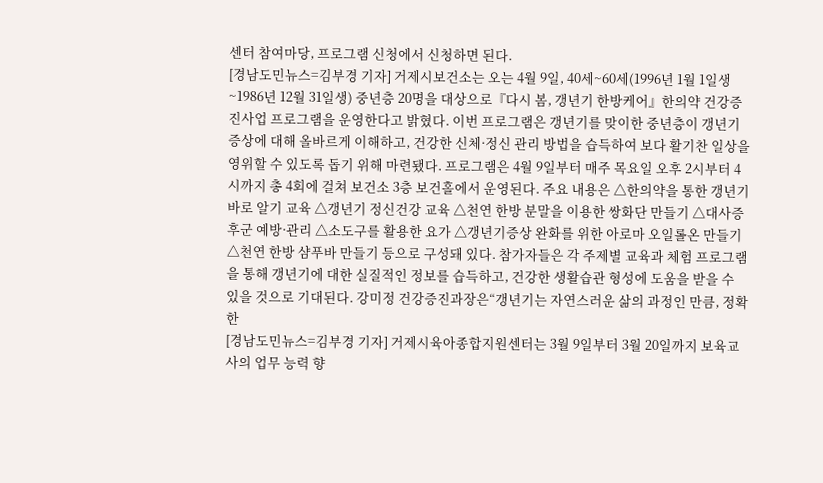센터 참여마당, 프로그램 신청에서 신청하면 된다.
[경남도민뉴스=김부경 기자] 거제시보건소는 오는 4월 9일, 40세~60세(1996년 1월 1일생~1986년 12월 31일생) 중년층 20명을 대상으로『다시 봄, 갱년기 한방케어』한의약 건강증진사업 프로그램을 운영한다고 밝혔다. 이번 프로그램은 갱년기를 맞이한 중년층이 갱년기 증상에 대해 올바르게 이해하고, 건강한 신체·정신 관리 방법을 습득하여 보다 활기찬 일상을 영위할 수 있도록 돕기 위해 마련됐다. 프로그램은 4월 9일부터 매주 목요일 오후 2시부터 4시까지 총 4회에 걸쳐 보건소 3층 보건홀에서 운영된다. 주요 내용은 △한의약을 통한 갱년기 바로 알기 교육 △갱년기 정신건강 교육 △천연 한방 분말을 이용한 쌍화단 만들기 △대사증후군 예방·관리 △소도구를 활용한 요가 △갱년기증상 완화를 위한 아로마 오일롤온 만들기 △천연 한방 샴푸바 만들기 등으로 구성돼 있다. 참가자들은 각 주제별 교육과 체험 프로그램을 통해 갱년기에 대한 실질적인 정보를 습득하고, 건강한 생활습관 형성에 도움을 받을 수 있을 것으로 기대된다. 강미정 건강증진과장은“갱년기는 자연스러운 삶의 과정인 만큼, 정확한
[경남도민뉴스=김부경 기자] 거제시육아종합지원센터는 3월 9일부터 3월 20일까지 보육교사의 업무 능력 향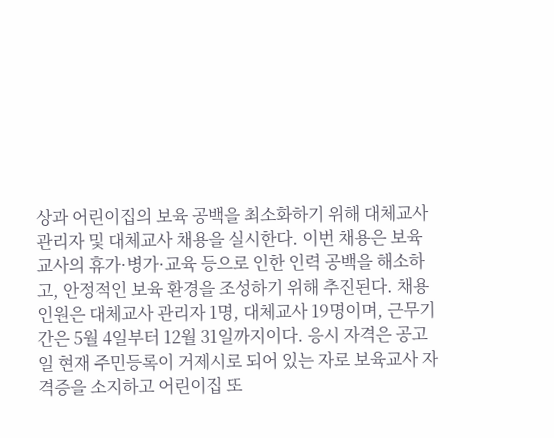상과 어린이집의 보육 공백을 최소화하기 위해 대체교사 관리자 및 대체교사 채용을 실시한다. 이번 채용은 보육교사의 휴가·병가·교육 등으로 인한 인력 공백을 해소하고, 안정적인 보육 환경을 조성하기 위해 추진된다. 채용인원은 대체교사 관리자 1명, 대체교사 19명이며, 근무기간은 5월 4일부터 12월 31일까지이다. 응시 자격은 공고일 현재 주민등록이 거제시로 되어 있는 자로 보육교사 자격증을 소지하고 어린이집 또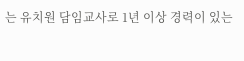는 유치원 담임교사로 1년 이상 경력이 있는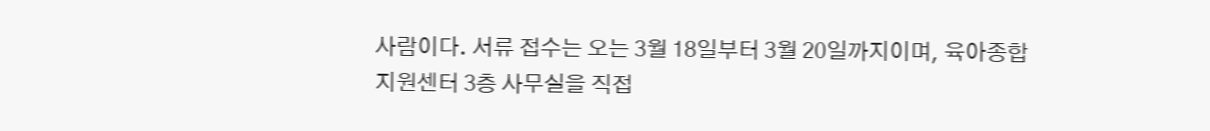사람이다. 서류 접수는 오는 3월 18일부터 3월 20일까지이며, 육아종합지원센터 3층 사무실을 직접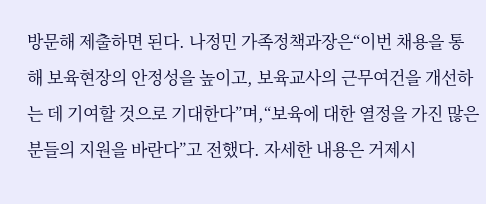방문해 제출하면 된다. 나정민 가족정책과장은“이번 채용을 통해 보육현장의 안정성을 높이고, 보육교사의 근무여건을 개선하는 데 기여할 것으로 기대한다”며,“보육에 대한 열정을 가진 많은 분들의 지원을 바란다”고 전했다. 자세한 내용은 거제시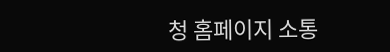청 홈페이지 소통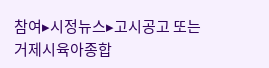참여▸시정뉴스▸고시공고 또는 거제시육아종합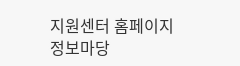지원센터 홈페이지 정보마당